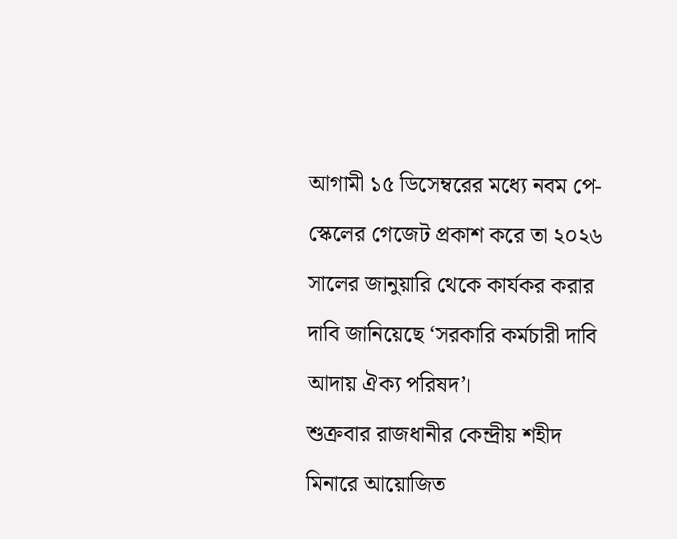আগামী ১৫ ডিসেম্বরের মধ্যে নবম পে-স্কেলের গেজেট প্রকাশ করে তা ২০২৬ সালের জানুয়ারি থেকে কার্যকর করার দাবি জানিয়েছে ‘সরকারি কর্মচারী দাবি আদায় ঐক্য পরিষদ’।
শুক্রবার রাজধানীর কেন্দ্রীয় শহীদ মিনারে আয়োজিত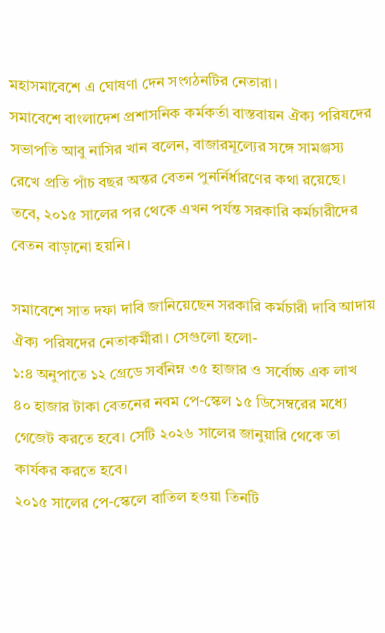মহাসমাবেশে এ ঘোষণা দেন সংগঠনটির নেতারা।
সমাবেশে বাংলাদেশ প্রশাসনিক কর্মকর্তা বাস্তবায়ন ঐক্য পরিষদের সভাপতি আবু নাসির খান বলেন, বাজারমূল্যের সঙ্গে সামঞ্জস্য রেখে প্রতি পাঁচ বছর অন্তর বেতন পুনর্নির্ধারণের কথা রয়েছে। তবে, ২০১৫ সালের পর থেকে এখন পর্যন্ত সরকারি কর্মচারীদের বেতন বাড়ানো হয়নি।

সমাবেশে সাত দফা দাবি জানিয়েছেন সরকারি কর্মচারী দাবি আদায় ঐক্য পরিষদের নেতাকর্মীরা। সেগুলো হলো-
১:৪ অনুপাতে ১২ গ্রেডে সর্বনিম্ন ৩৫ হাজার ও সর্বোচ্চ এক লাখ ৪০ হাজার টাকা বেতনের নবম পে-স্কেল ১৫ ডিসেম্বরের মধ্যে গেজেট করতে হবে। সেটি ২০২৬ সালের জানুয়ারি থেকে তা কার্যকর করতে হবে।
২০১৫ সালের পে-স্কেলে বাতিল হওয়া তিনটি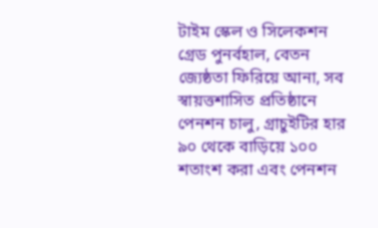টাইম স্কেল ও সিলেকশন গ্রেড পুনর্বহাল, বেতন জ্যেষ্ঠতা ফিরিয়ে আনা, সব স্বায়ত্তশাসিত প্রতিষ্ঠানে পেনশন চালু, গ্রাচুইটির হার ৯০ থেকে বাড়িয়ে ১০০ শতাংশ করা এবং পেনশন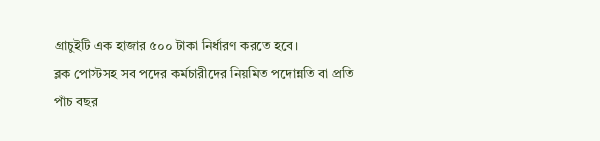গ্রাচুইটি এক হাজার ৫০০ টাকা নির্ধারণ করতে হবে।
ব্লক পোস্টসহ সব পদের কর্মচারীদের নিয়মিত পদোন্নতি বা প্রতি পাঁচ বছর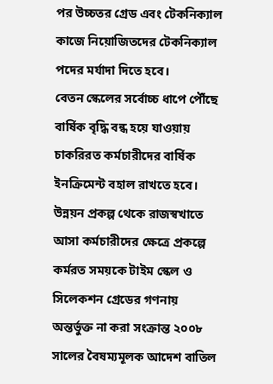পর উচ্চতর গ্রেড এবং টেকনিক্যাল কাজে নিয়োজিতদের টেকনিক্যাল পদের মর্যাদা দিতে হবে।
বেতন স্কেলের সর্বোচ্চ ধাপে পৌঁছে বার্ষিক বৃদ্ধি বন্ধ হয়ে যাওয়ায় চাকরিরত কর্মচারীদের বার্ষিক ইনক্রিমেন্ট বহাল রাখতে হবে।
উন্নয়ন প্রকল্প থেকে রাজস্বখাতে আসা কর্মচারীদের ক্ষেত্রে প্রকল্পে কর্মরত সময়কে টাইম স্কেল ও সিলেকশন গ্রেডের গণনায় অন্তর্ভুক্ত না করা সংক্রান্ত ২০০৮ সালের বৈষম্যমূলক আদেশ বাতিল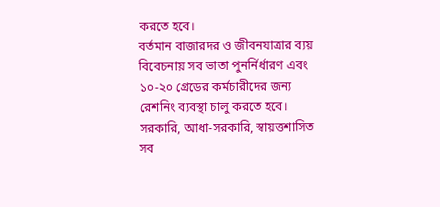করতে হবে।
বর্তমান বাজারদর ও জীবনযাত্রার ব্যয় বিবেচনায় সব ভাতা পুনর্নির্ধারণ এবং ১০-২০ গ্রেডের কর্মচারীদের জন্য রেশনিং ব্যবস্থা চালু করতে হবে।
সরকারি, আধা-সরকারি, স্বায়ত্তশাসিত সব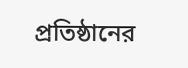প্রতিষ্ঠানের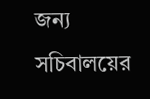জন্য সচিবালয়ের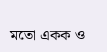মতো একক ও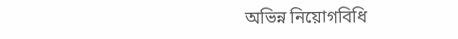অভিন্ন নিয়োগবিধি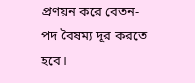প্রণয়ন করে বেতন-পদ বৈষম্য দূর করতে হবে।